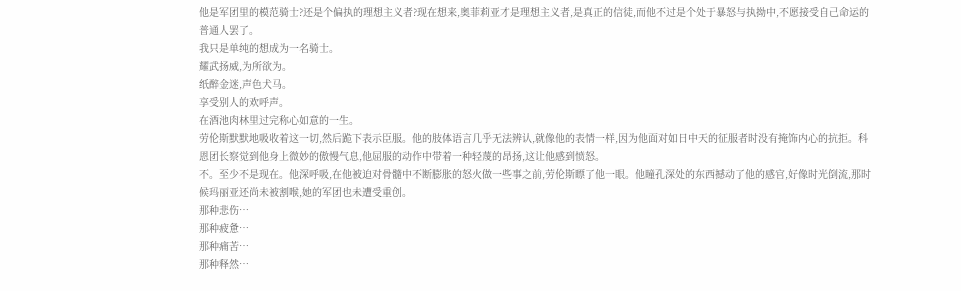他是军团里的模范骑士?还是个偏执的理想主义者?现在想来,奥菲莉亚才是理想主义者,是真正的信徒,而他不过是个处于暴怒与执拗中,不愿接受自己命运的普通人罢了。
我只是单纯的想成为一名骑士。
耀武扬威,为所欲为。
纸醉金迷,声色犬马。
享受别人的欢呼声。
在酒池肉林里过完称心如意的一生。
劳伦斯默默地吸收着这一切,然后跪下表示臣服。他的肢体语言几乎无法辨认,就像他的表情一样,因为他面对如日中天的征服者时没有掩饰内心的抗拒。科恩团长察觉到他身上微妙的傲慢气息,他屈服的动作中带着一种轻蔑的昂扬,这让他感到愤怒。
不。至少不是现在。他深呼吸,在他被迫对骨髓中不断膨胀的怒火做一些事之前,劳伦斯瞟了他一眼。他瞳孔深处的东西撼动了他的感官,好像时光倒流,那时候玛丽亚还尚未被割喉,她的军团也未遭受重创。
那种悲伤…
那种疲惫…
那种痛苦…
那种释然…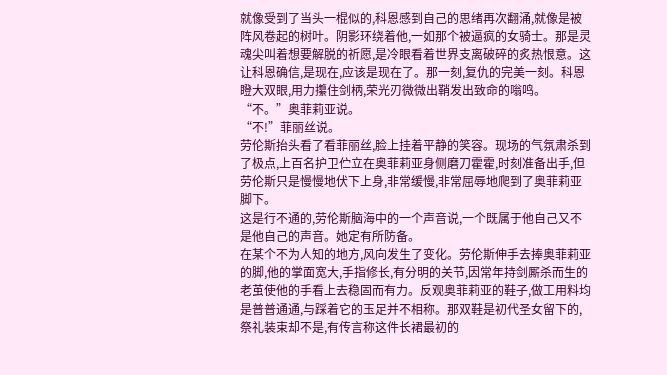就像受到了当头一棍似的,科恩感到自己的思绪再次翻涌,就像是被阵风卷起的树叶。阴影环绕着他,一如那个被逼疯的女骑士。那是灵魂尖叫着想要解脱的祈愿,是冷眼看着世界支离破碎的炙热恨意。这让科恩确信,是现在,应该是现在了。那一刻,复仇的完美一刻。科恩瞪大双眼,用力攥住剑柄,荣光刃微微出鞘发出致命的嗡鸣。
“不。”奥菲莉亚说。
“不!”菲丽丝说。
劳伦斯抬头看了看菲丽丝,脸上挂着平静的笑容。现场的气氛肃杀到了极点,上百名护卫伫立在奥菲莉亚身侧磨刀霍霍,时刻准备出手,但劳伦斯只是慢慢地伏下上身,非常缓慢,非常屈辱地爬到了奥菲莉亚脚下。
这是行不通的,劳伦斯脑海中的一个声音说,一个既属于他自己又不是他自己的声音。她定有所防备。
在某个不为人知的地方,风向发生了变化。劳伦斯伸手去捧奥菲莉亚的脚,他的掌面宽大,手指修长,有分明的关节,因常年持剑厮杀而生的老茧使他的手看上去稳固而有力。反观奥菲莉亚的鞋子,做工用料均是普普通通,与踩着它的玉足并不相称。那双鞋是初代圣女留下的,祭礼装束却不是,有传言称这件长裙最初的